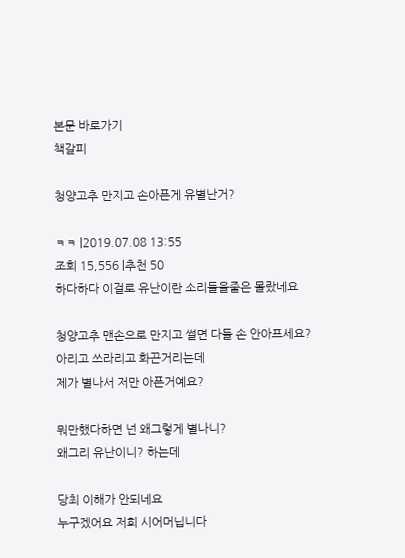본문 바로가기
책갈피

청양고추 만지고 손아픈게 유별난거?

ㅋㅋ |2019.07.08 13:55
조회 15,556 |추천 50
하다하다 이걸로 유난이란 소리들을줄은 몰랐네요

청양고추 맨손으로 만지고 썰면 다들 손 안아프세요?
아리고 쓰라리고 화끈거리는데
제가 별나서 저만 아픈거예요?

뭐만했다하면 넌 왜그렇게 별나니?
왜그리 유난이니? 하는데

당최 이해가 안되네요
누구겠어요 저희 시어머닙니다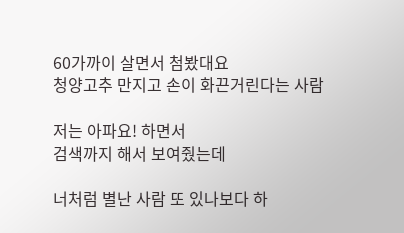60가까이 살면서 첨봤대요
청양고추 만지고 손이 화끈거린다는 사람

저는 아파요! 하면서
검색까지 해서 보여줬는데

너처럼 별난 사람 또 있나보다 하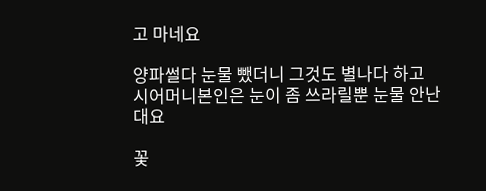고 마네요

양파썰다 눈물 뺐더니 그것도 별나다 하고
시어머니본인은 눈이 좀 쓰라릴뿐 눈물 안난대요

꽃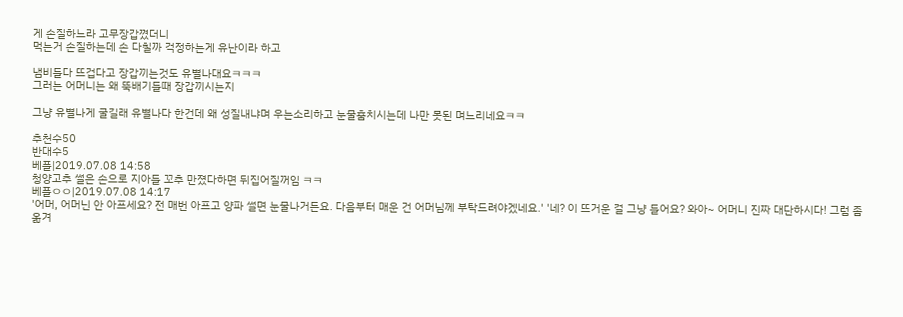게 손질하느라 고무장갑꼈더니
먹는거 손질하는데 손 다칠까 걱정하는게 유난이라 하고

냄비들다 뜨겁다고 장갑끼는것도 유별나대요ㅋㅋㅋ
그러는 어머니는 왜 뚝배기들때 장갑끼시는지

그냥 유별나게 굴길래 유별나다 한건데 왜 성질내냐며 우는소리하고 눈물훔치시는데 나만 못된 며느리네요ㅋㅋ

추천수50
반대수5
베플|2019.07.08 14:58
청양고추 썰은 손으로 지아들 꼬추 만졌다하면 뒤집어질꺼임 ㅋㅋ
베플ㅇㅇ|2019.07.08 14:17
'어머, 어머닌 안 아프세요? 전 매번 아프고 양파 썰면 눈물나거든요. 다음부터 매운 건 어머님께 부탁드려야겠네요.' '네? 이 뜨거운 걸 그냥 들어요? 와아~ 어머니 진짜 대단하시다! 그럼 좀 옮겨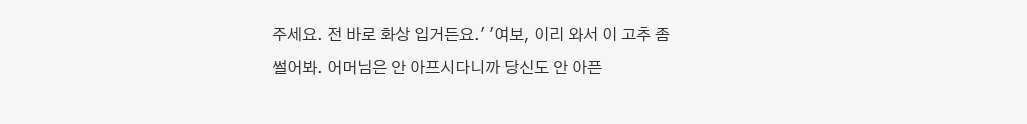주세요. 전 바로 화상 입거든요.' '여보, 이리 와서 이 고추 좀 썰어봐. 어머님은 안 아프시다니까 당신도 안 아픈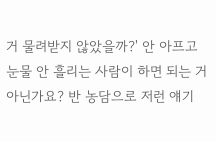거 물려받지 않았을까?' 안 아프고 눈물 안 흘리는 사람이 하면 되는 거 아닌가요? 반 농담으로 저런 얘기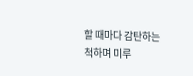할 때마다 감탄하는 척하며 미루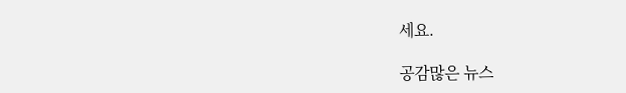세요.

공감많은 뉴스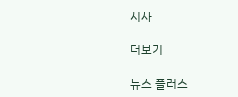시사

더보기

뉴스 플러스